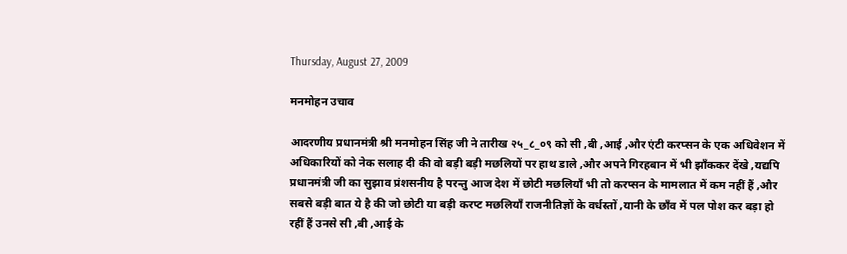Thursday, August 27, 2009

मनमोहन उचाव

आदरणीय प्रधानमंत्री श्री मनमोहन सिंह जी ने तारीख २५_८_०९ को सी ,बी ,आई ,और एंटी करप्सन के एक अधिवेशन में अधिकारियों को नेक सलाह दी की वो बड़ी बड़ी मछलियों पर हाथ डाले ,और अपने गिरहबान में भी झाँककर देंखे ,यद्यपि प्रधानमंत्री जी का सुझाव प्रंशसनीय है परन्तु आज देश में छोटी मछलियाँ भी तो करप्सन के मामलात में कम नहीं हैं ,और सबसे बड़ी बात ये है की जो छोटी या बड़ी करप्ट मछलियाँ राजनीतिज्ञों के वर्धस्तों ,यानी के छाँव में पल पोश कर बड़ा हो रहीं हैं उनसे सी ,बी ,आई के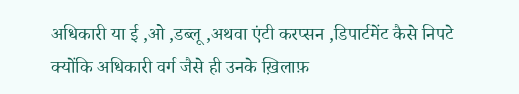अधिकारी या ई ,ओ ,डब्लू ,अथवा एंटी करप्सन ,डिपार्टमेंट कैसे निपटे क्योंकि अधिकारी वर्ग जैसे ही उनके ख़िलाफ़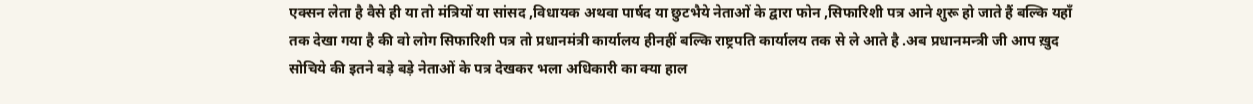एक्सन लेता है वैसे ही या तो मंत्रियों या सांसद ,विधायक अथवा पार्षद या छुटभैये नेताओं के द्वारा फोन ,सिफारिशी पत्र आने शुरू हो जाते हैं बल्कि यहाँ तक देखा गया है की वो लोग सिफारिशी पत्र तो प्रधानमंत्री कार्यालय हीनहीं बल्कि राष्ट्रपति कार्यालय तक से ले आते है .अब प्रधानमन्त्री जी आप ख़ुद सोचिये की इतने बड़े बड़े नेताओं के पत्र देखकर भला अधिकारी का क्या हाल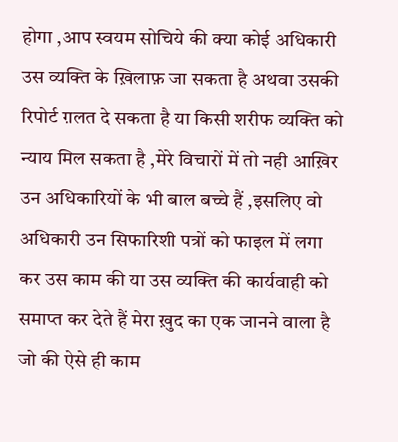होगा ,आप स्वयम सोचिये की क्या कोई अधिकारी उस व्यक्ति के ख़िलाफ़ जा सकता है अथवा उसकी रिपोर्ट ग़लत दे सकता है या किसी शरीफ व्यक्ति को न्याय मिल सकता है ,मेरे विचारों में तो नही आख़िर उन अधिकारियों के भी बाल बच्चे हैं ,इसलिए वो अधिकारी उन सिफारिशी पत्रों को फाइल में लगा कर उस काम की या उस व्यक्ति की कार्यवाही को समाप्त कर देते हैं मेरा ख़ुद का एक जानने वाला है जो की ऐसे ही काम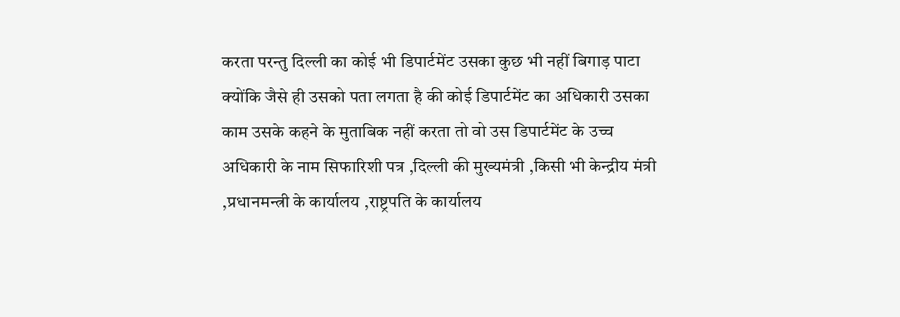करता परन्तु दिल्ली का कोई भी डिपार्टमेंट उसका कुछ भी नहीं बिगाड़ पाटा क्योंकि जैसे ही उसको पता लगता है की कोई डिपार्टमेंट का अधिकारी उसका काम उसके कहने के मुताबिक नहीं करता तो वो उस डिपार्टमेंट के उच्च अधिकारी के नाम सिफारिशी पत्र ,दिल्ली की मुख्यमंत्री ,किसी भी केन्द्रीय मंत्री ,प्रधानमन्त्री के कार्यालय ,राष्ट्रपति के कार्यालय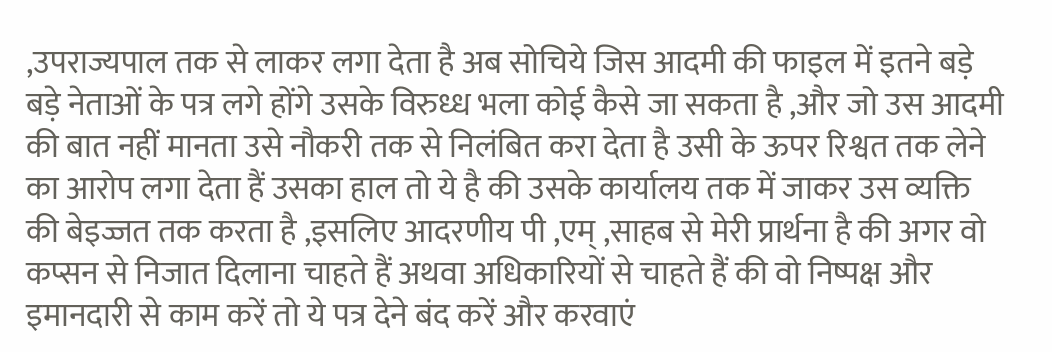,उपराज्यपाल तक से लाकर लगा देता है अब सोचिये जिस आदमी की फाइल में इतने बड़े बड़े नेताओं के पत्र लगे होंगे उसके विरुध्ध भला कोई कैसे जा सकता है ,और जो उस आदमी की बात नहीं मानता उसे नौकरी तक से निलंबित करा देता है उसी के ऊपर रिश्वत तक लेने का आरोप लगा देता हैं उसका हाल तो ये है की उसके कार्यालय तक में जाकर उस व्यक्ति की बेइज्जत तक करता है ,इसलिए आदरणीय पी ,एम् ,साहब से मेरी प्रार्थना है की अगर वो कप्सन से निजात दिलाना चाहते हैं अथवा अधिकारियों से चाहते हैं की वो निष्पक्ष और इमानदारी से काम करें तो ये पत्र देने बंद करें और करवाएं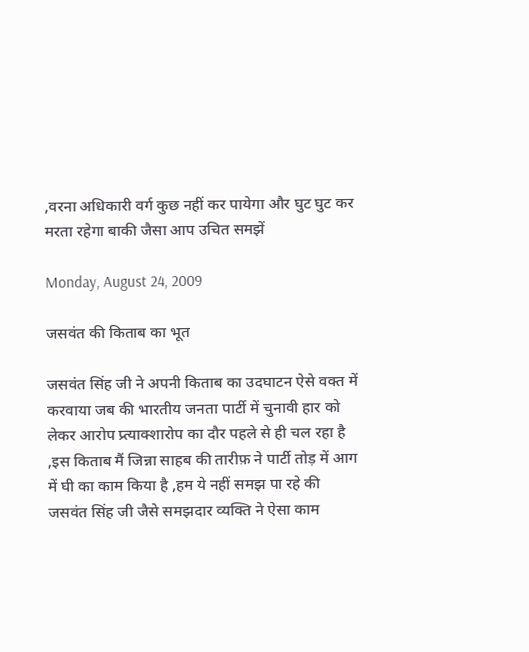,वरना अधिकारी वर्ग कुछ नहीं कर पायेगा और घुट घुट कर मरता रहेगा बाकी जैसा आप उचित समझें

Monday, August 24, 2009

जसवंत की किताब का भूत

जसवंत सिंह जी ने अपनी किताब का उदघाटन ऐसे वक्त में करवाया जब की भारतीय जनता पार्टी में चुनावी हार को लेकर आरोप प्र्त्याक्शारोप का दौर पहले से ही चल रहा है ,इस किताब मैं जिन्ना साहब की तारीफ़ ने पार्टी तोड़ में आग में घी का काम किया है ,हम ये नहीं समझ पा रहे की जसवंत सिंह जी जैसे समझदार व्यक्ति ने ऐसा काम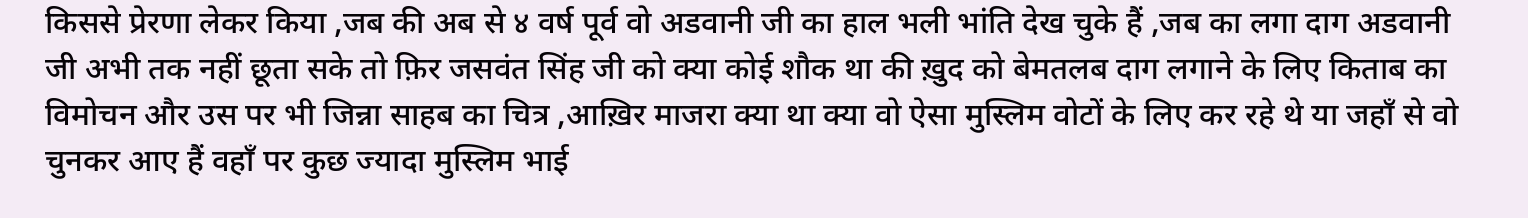किससे प्रेरणा लेकर किया ,जब की अब से ४ वर्ष पूर्व वो अडवानी जी का हाल भली भांति देख चुके हैं ,जब का लगा दाग अडवानी जी अभी तक नहीं छूता सके तो फ़िर जसवंत सिंह जी को क्या कोई शौक था की ख़ुद को बेमतलब दाग लगाने के लिए किताब का विमोचन और उस पर भी जिन्ना साहब का चित्र ,आख़िर माजरा क्या था क्या वो ऐसा मुस्लिम वोटों के लिए कर रहे थे या जहाँ से वो चुनकर आए हैं वहाँ पर कुछ ज्यादा मुस्लिम भाई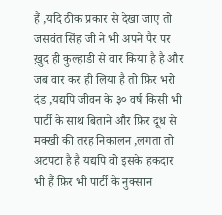हैं ,यदि ठीक प्रकार से देखा जाए तो जसवंत सिंह जी ने भी अपने पैर पर ख़ुद ही कुल्हाडी से वार किया है है और जब वार कर ही लिया है तो फ़िर भरो दंड ,यद्यपि जीवन के ३० वर्ष किसी भी पार्टी के साथ बिताने और फ़िर दूध से मक्खी की तरह निकालन ,लगता तो अटपटा है है यद्यपि वो इसके हकदार भी हैं फ़िर भी पार्टी के नुक्सान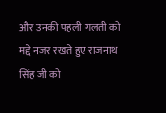और उनकी पहली गलती को मद्दे नजर रखते हुए राजनाथ सिंह जी को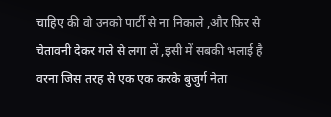चाहिए की वो उनको पार्टी से ना निकाले ,और फ़िर से चेतावनी देकर गले से लगा लें ,इसी में सबकी भलाई है वरना जिस तरह से एक एक करके बुजुर्ग नेता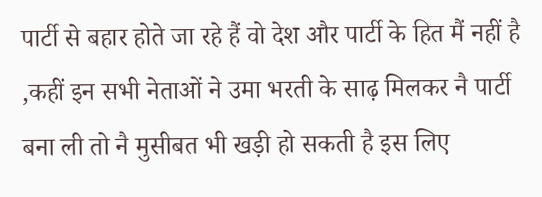पार्टी से बहार होते जा रहे हैं वो देश और पार्टी के हित मैं नहीं है ,कहीं इन सभी नेताओं ने उमा भरती के साढ़ मिलकर नै पार्टी बना ली तो नै मुसीबत भी खड़ी हो सकती है इस लिए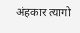अंहकार त्यागो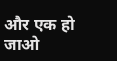और एक हो जाओ